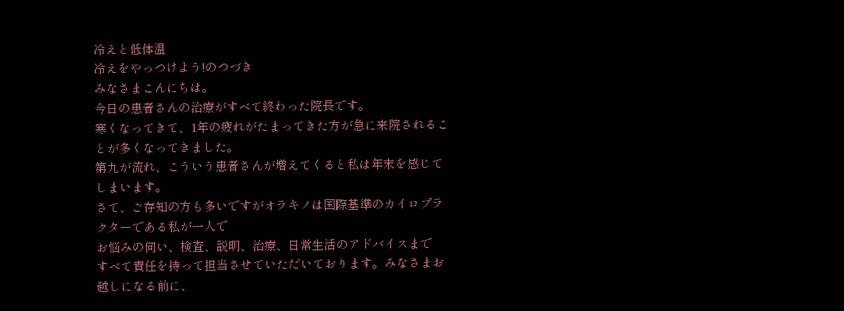冷えと低体温
冷えをやっつけよう!のつづき
みなさまこんにちは。
今日の患者さんの治療がすべて終わった院長です。
寒くなってきて、1年の疲れがたまってきた方が急に来院されることが多くなってきました。
第九が流れ、こういう患者さんが増えてくると私は年末を感じてしまいます。
さて、ご存知の方も多いですがオラキノは国際基準のカイロプラクターである私が一人で
お悩みの伺い、検査、説明、治療、日常生活のアドバイスまで
すべて責任を持って担当させていただいております。みなさまお越しになる前に、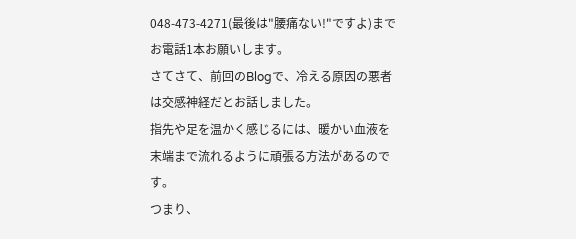048-473-4271(最後は"腰痛ない!"ですよ)までお電話1本お願いします。
さてさて、前回のBlogで、冷える原因の悪者は交感神経だとお話しました。
指先や足を温かく感じるには、暖かい血液を末端まで流れるように頑張る方法があるのです。
つまり、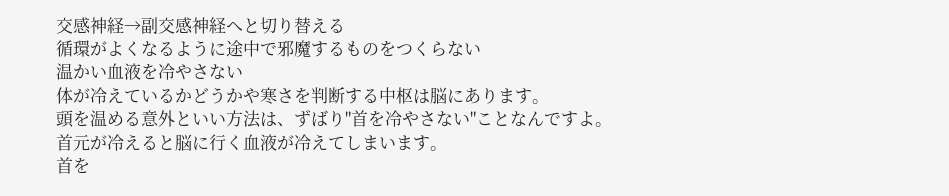交感神経→副交感神経へと切り替える
循環がよくなるように途中で邪魔するものをつくらない
温かい血液を冷やさない
体が冷えているかどうかや寒さを判断する中枢は脳にあります。
頭を温める意外といい方法は、ずばり"首を冷やさない"ことなんですよ。
首元が冷えると脳に行く血液が冷えてしまいます。
首を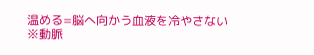温める=脳へ向かう血液を冷やさない
※動脈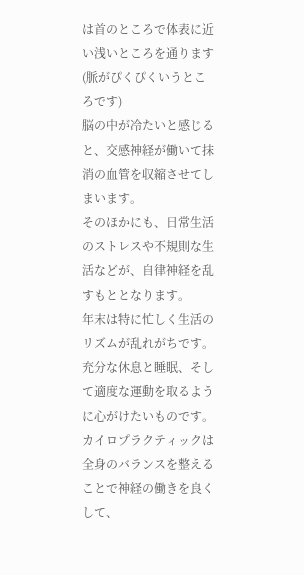は首のところで体表に近い浅いところを通ります(脈がぴくぴくいうところです)
脳の中が冷たいと感じると、交感神経が働いて抹消の血管を収縮させてしまいます。
そのほかにも、日常生活のストレスや不規則な生活などが、自律神経を乱すもととなります。
年末は特に忙しく生活のリズムが乱れがちです。
充分な休息と睡眠、そして適度な運動を取るように心がけたいものです。
カイロプラクティックは全身のバランスを整えることで神経の働きを良くして、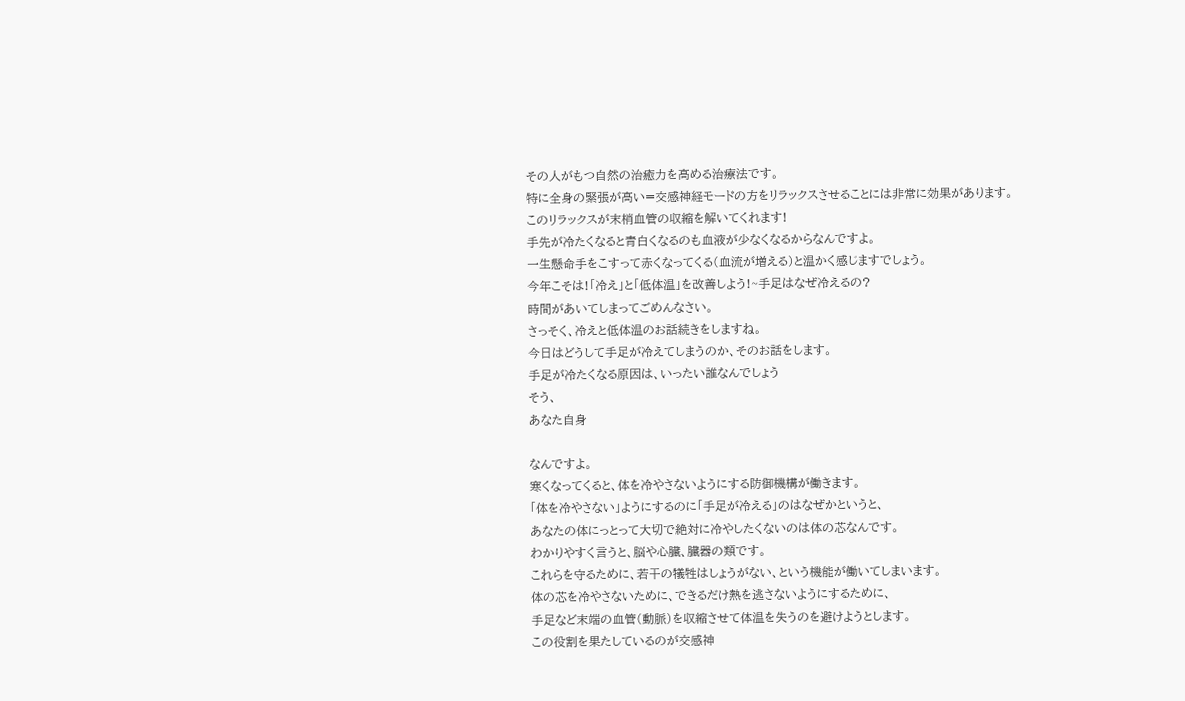その人がもつ自然の治癒力を高める治療法です。
特に全身の緊張が高い=交感神経モードの方をリラックスさせることには非常に効果があります。
このリラックスが末梢血管の収縮を解いてくれます!
手先が冷たくなると青白くなるのも血液が少なくなるからなんですよ。
一生懸命手をこすって赤くなってくる(血流が増える)と温かく感じますでしょう。
今年こそは!「冷え」と「低体温」を改善しよう!~手足はなぜ冷えるの?
時間があいてしまってごめんなさい。
さっそく、冷えと低体温のお話続きをしますね。
今日はどうして手足が冷えてしまうのか、そのお話をします。
手足が冷たくなる原因は、いったい誰なんでしょう
そう、
あなた自身

なんですよ。
寒くなってくると、体を冷やさないようにする防御機構が働きます。
「体を冷やさない」ようにするのに「手足が冷える」のはなぜかというと、
あなたの体にっとって大切で絶対に冷やしたくないのは体の芯なんです。
わかりやすく言うと、脳や心臓、臓器の類です。
これらを守るために、若干の犠牲はしょうがない、という機能が働いてしまいます。
体の芯を冷やさないために、できるだけ熱を逃さないようにするために、
手足など末端の血管(動脈)を収縮させて体温を失うのを避けようとします。
この役割を果たしているのが交感神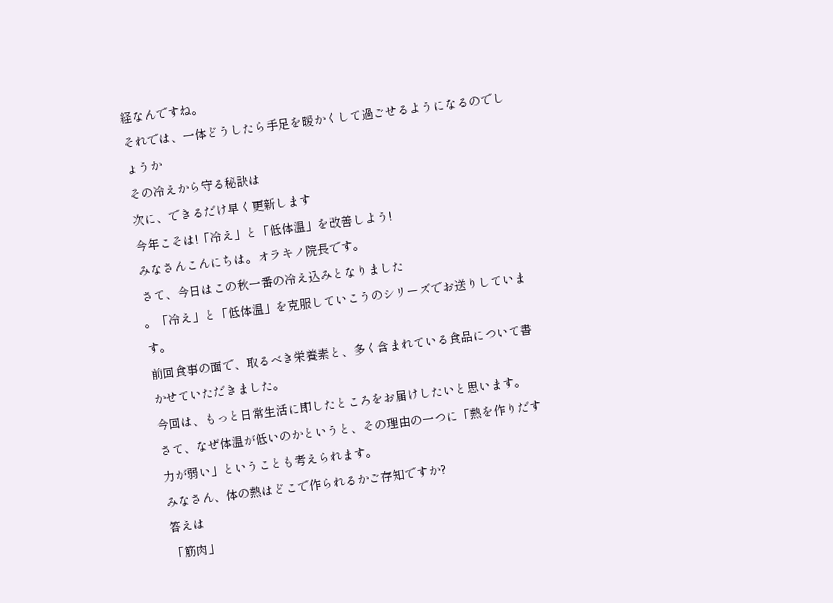経なんですね。
それでは、一体どうしたら手足を暖かくして過ごせるようになるのでしょうか
その冷えから守る秘訣は
次に、できるだけ早く更新します
今年こそは!「冷え」と「低体温」を改善しよう!
みなさんこんにちは。オラキノ院長です。
さて、今日はこの秋一番の冷え込みとなりました
。「冷え」と「低体温」を克服していこうのシリーズでお送りしています。
前回食事の面で、取るべき栄養素と、多く含まれている食品について書かせていただきました。
今回は、もっと日常生活に即したところをお届けしたいと思います。
さて、なぜ体温が低いのかというと、その理由の一つに「熱を作りだす力が弱い」ということも考えられます。
みなさん、体の熱はどこで作られるかご存知ですか?
答えは
「筋肉」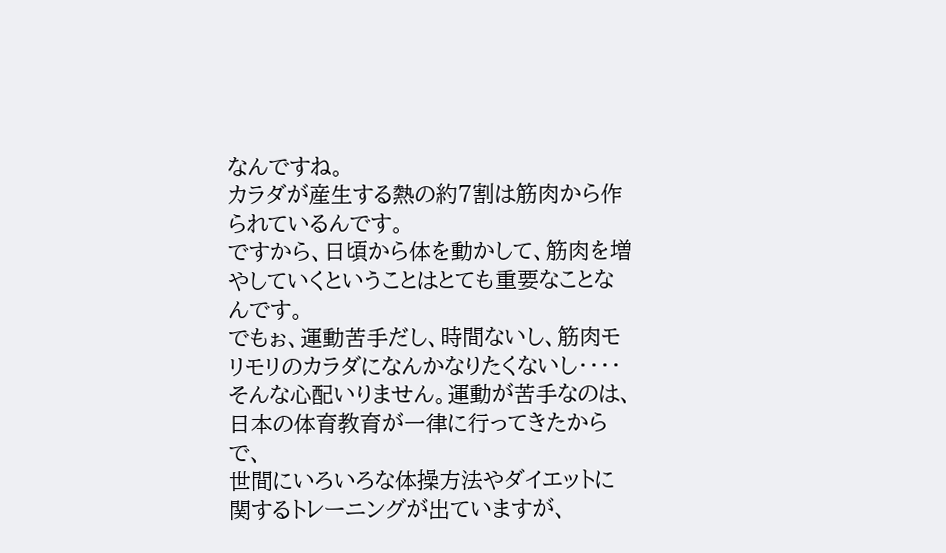なんですね。
カラダが産生する熱の約7割は筋肉から作られているんです。
ですから、日頃から体を動かして、筋肉を増やしていくということはとても重要なことなんです。
でもぉ、運動苦手だし、時間ないし、筋肉モリモリのカラダになんかなりたくないし・・・・
そんな心配いりません。運動が苦手なのは、日本の体育教育が一律に行ってきたからで、
世間にいろいろな体操方法やダイエットに関するトレーニングが出ていますが、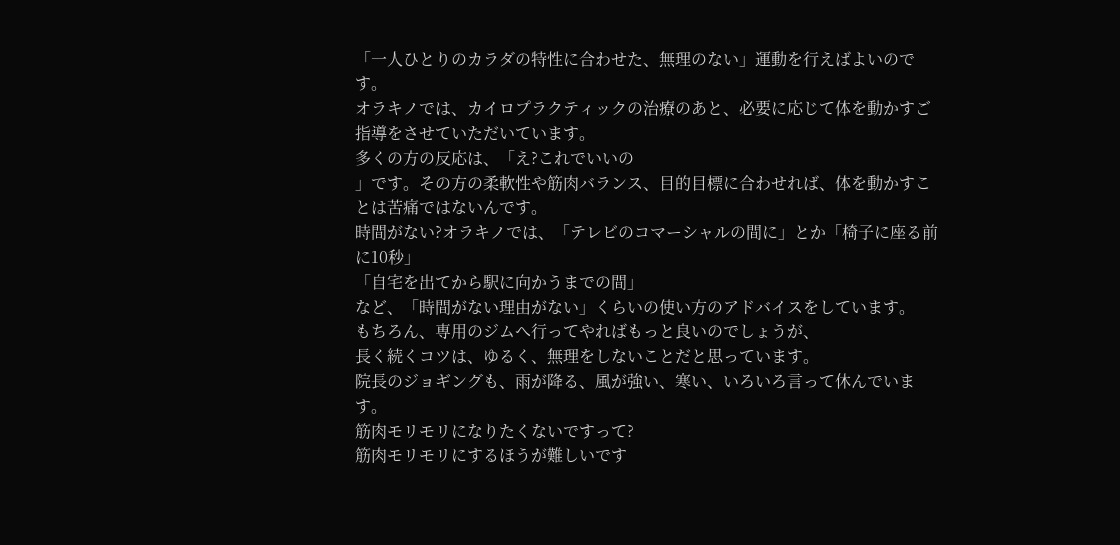「一人ひとりのカラダの特性に合わせた、無理のない」運動を行えばよいのです。
オラキノでは、カイロプラクティックの治療のあと、必要に応じて体を動かすご指導をさせていただいています。
多くの方の反応は、「え?これでいいの
」です。その方の柔軟性や筋肉バランス、目的目標に合わせれば、体を動かすことは苦痛ではないんです。
時間がない?オラキノでは、「テレビのコマーシャルの間に」とか「椅子に座る前に10秒」
「自宅を出てから駅に向かうまでの間」
など、「時間がない理由がない」くらいの使い方のアドバイスをしています。
もちろん、専用のジムへ行ってやればもっと良いのでしょうが、
長く続くコツは、ゆるく、無理をしないことだと思っています。
院長のジョギングも、雨が降る、風が強い、寒い、いろいろ言って休んでいます。
筋肉モリモリになりたくないですって?
筋肉モリモリにするほうが難しいです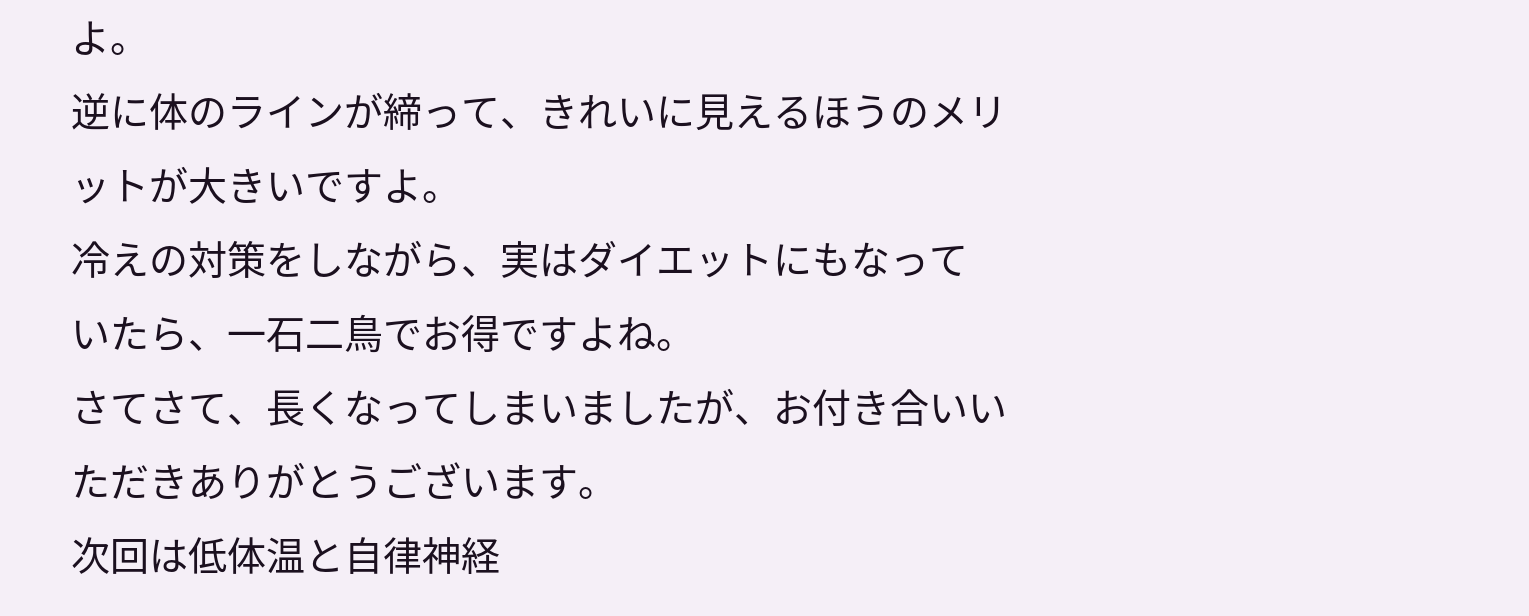よ。
逆に体のラインが締って、きれいに見えるほうのメリットが大きいですよ。
冷えの対策をしながら、実はダイエットにもなって
いたら、一石二鳥でお得ですよね。
さてさて、長くなってしまいましたが、お付き合いいただきありがとうございます。
次回は低体温と自律神経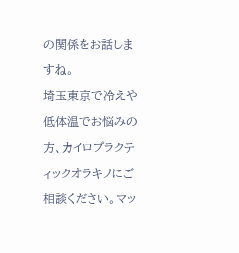の関係をお話しますね。
埼玉東京で冷えや低体温でお悩みの方、カイロプラクティックオラキノにご相談ください。マッ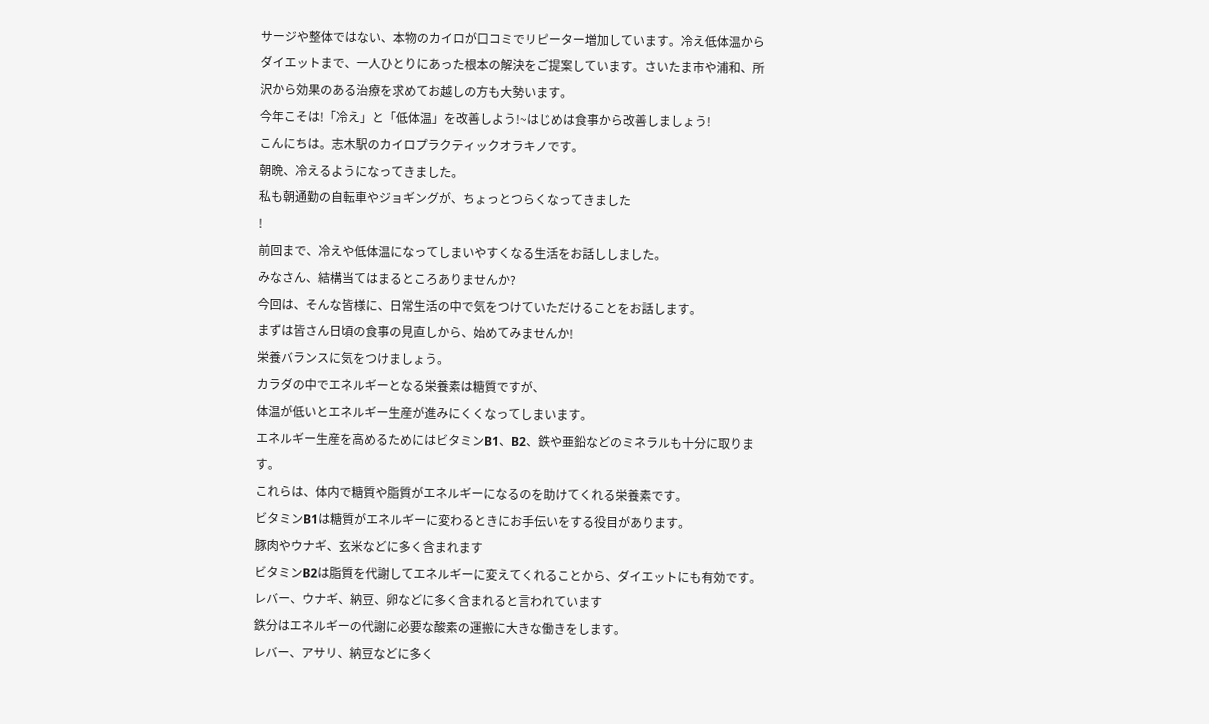サージや整体ではない、本物のカイロが口コミでリピーター増加しています。冷え低体温からダイエットまで、一人ひとりにあった根本の解決をご提案しています。さいたま市や浦和、所沢から効果のある治療を求めてお越しの方も大勢います。
今年こそは!「冷え」と「低体温」を改善しよう!~はじめは食事から改善しましょう!
こんにちは。志木駅のカイロプラクティックオラキノです。
朝晩、冷えるようになってきました。
私も朝通勤の自転車やジョギングが、ちょっとつらくなってきました
!
前回まで、冷えや低体温になってしまいやすくなる生活をお話ししました。
みなさん、結構当てはまるところありませんか?
今回は、そんな皆様に、日常生活の中で気をつけていただけることをお話します。
まずは皆さん日頃の食事の見直しから、始めてみませんか!
栄養バランスに気をつけましょう。
カラダの中でエネルギーとなる栄養素は糖質ですが、
体温が低いとエネルギー生産が進みにくくなってしまいます。
エネルギー生産を高めるためにはビタミンB1、B2、鉄や亜鉛などのミネラルも十分に取ります。
これらは、体内で糖質や脂質がエネルギーになるのを助けてくれる栄養素です。
ビタミンB1は糖質がエネルギーに変わるときにお手伝いをする役目があります。
豚肉やウナギ、玄米などに多く含まれます
ビタミンB2は脂質を代謝してエネルギーに変えてくれることから、ダイエットにも有効です。
レバー、ウナギ、納豆、卵などに多く含まれると言われています
鉄分はエネルギーの代謝に必要な酸素の運搬に大きな働きをします。
レバー、アサリ、納豆などに多く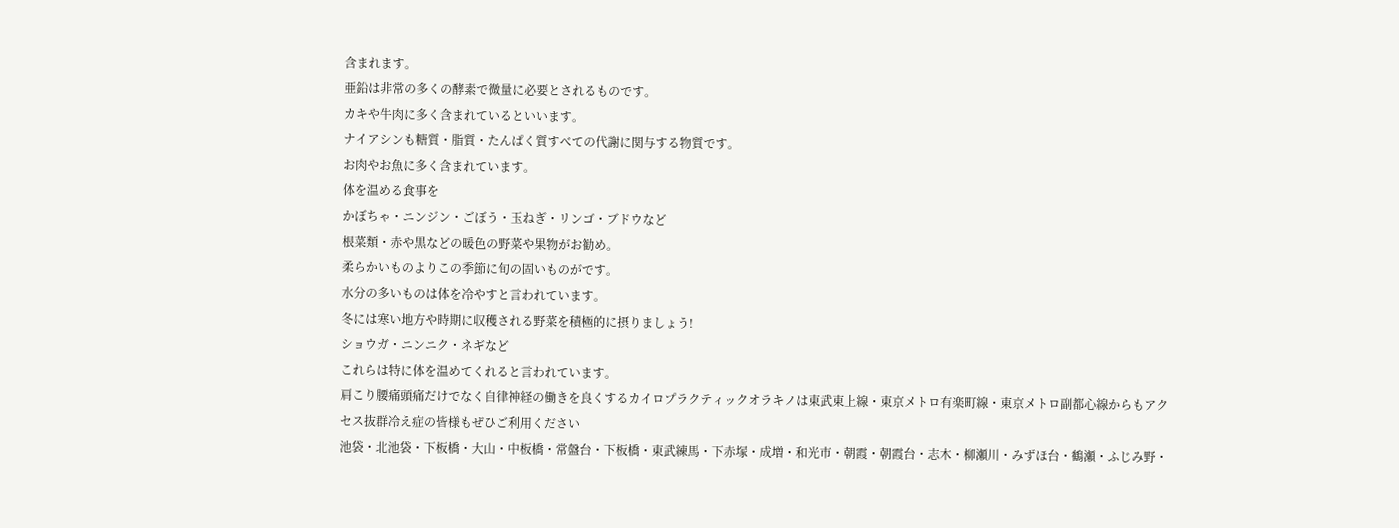含まれます。
亜鉛は非常の多くの酵素で微量に必要とされるものです。
カキや牛肉に多く含まれているといいます。
ナイアシンも糖質・脂質・たんぱく質すべての代謝に関与する物質です。
お肉やお魚に多く含まれています。
体を温める食事を
かぼちゃ・ニンジン・ごぼう・玉ねぎ・リンゴ・ブドウなど
根菜類・赤や黒などの暖色の野菜や果物がお勧め。
柔らかいものよりこの季節に旬の固いものがです。
水分の多いものは体を冷やすと言われています。
冬には寒い地方や時期に収穫される野菜を積極的に摂りましょう!
ショウガ・ニンニク・ネギなど
これらは特に体を温めてくれると言われています。
肩こり腰痛頭痛だけでなく自律神経の働きを良くするカイロプラクティックオラキノは東武東上線・東京メトロ有楽町線・東京メトロ副都心線からもアクセス抜群冷え症の皆様もぜひご利用ください
池袋・北池袋・下板橋・大山・中板橋・常盤台・下板橋・東武練馬・下赤塚・成増・和光市・朝霞・朝霞台・志木・柳瀬川・みずほ台・鶴瀬・ふじみ野・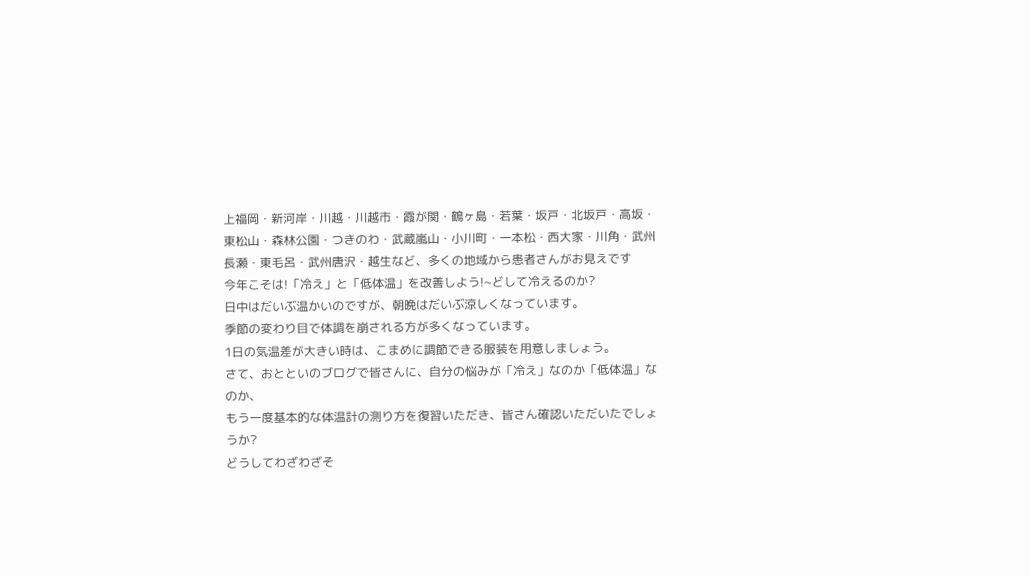上福岡・新河岸・川越・川越市・霞が関・鶴ヶ島・若葉・坂戸・北坂戸・高坂・東松山・森林公園・つきのわ・武蔵嵐山・小川町・一本松・西大家・川角・武州長瀬・東毛呂・武州唐沢・越生など、多くの地域から患者さんがお見えです
今年こそは!「冷え」と「低体温」を改善しよう!~どして冷えるのか?
日中はだいぶ温かいのですが、朝晩はだいぶ涼しくなっています。
季節の変わり目で体調を崩される方が多くなっています。
1日の気温差が大きい時は、こまめに調節できる服装を用意しましょう。
さて、おとといのブログで皆さんに、自分の悩みが「冷え」なのか「低体温」なのか、
もう一度基本的な体温計の測り方を復習いただき、皆さん確認いただいたでしょうか?
どうしてわざわざそ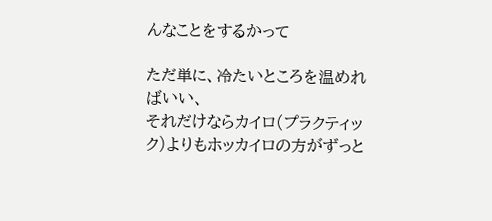んなことをするかって

ただ単に、冷たいところを温めればいい、
それだけならカイロ(プラクティック)よりもホッカイロの方がずっと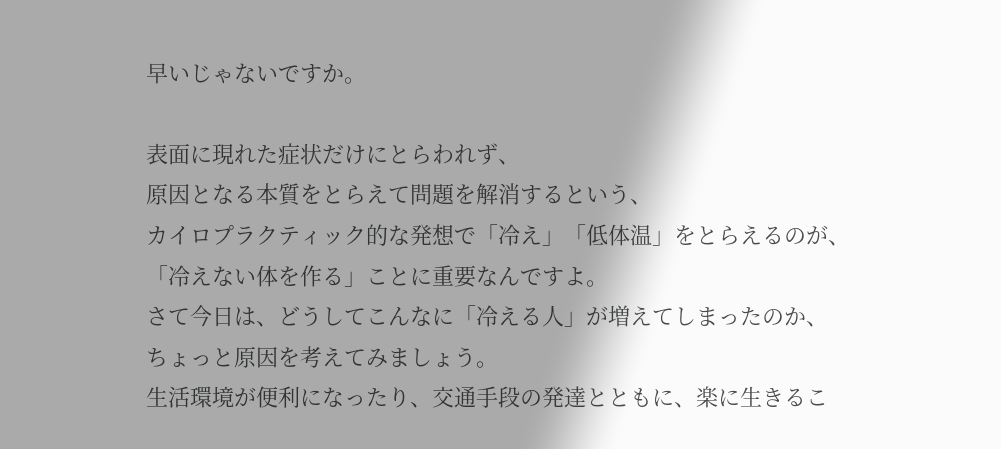早いじゃないですか。

表面に現れた症状だけにとらわれず、
原因となる本質をとらえて問題を解消するという、
カイロプラクティック的な発想で「冷え」「低体温」をとらえるのが、
「冷えない体を作る」ことに重要なんですよ。
さて今日は、どうしてこんなに「冷える人」が増えてしまったのか、
ちょっと原因を考えてみましょう。
生活環境が便利になったり、交通手段の発達とともに、楽に生きるこ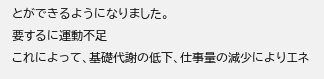とができるようになりました。
要するに運動不足
これによって、基礎代謝の低下、仕事量の減少によりエネ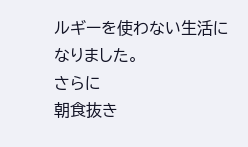ルギーを使わない生活になりました。
さらに
朝食抜き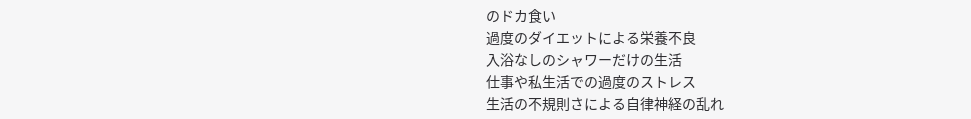のドカ食い
過度のダイエットによる栄養不良
入浴なしのシャワーだけの生活
仕事や私生活での過度のストレス
生活の不規則さによる自律神経の乱れ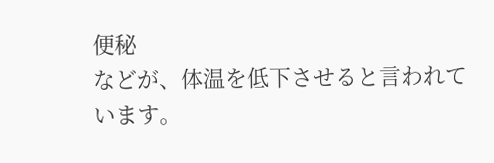便秘
などが、体温を低下させると言われています。